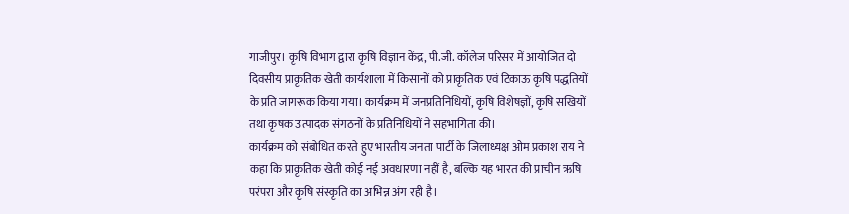गाजीपुर। कृषि विभाग द्वारा कृषि विज्ञान केंद्र, पी.जी. कॉलेज परिसर में आयोजित दो दिवसीय प्राकृतिक खेती कार्यशाला में किसानों को प्राकृतिक एवं टिकाऊ कृषि पद्धतियों के प्रति जागरूक किया गया। कार्यक्रम में जनप्रतिनिधियों, कृषि विशेषज्ञों, कृषि सखियों तथा कृषक उत्पादक संगठनों के प्रतिनिधियों ने सहभागिता की।
कार्यक्रम को संबोधित करते हुए भारतीय जनता पार्टी के जिलाध्यक्ष ओम प्रकाश राय ने कहा कि प्राकृतिक खेती कोई नई अवधारणा नहीं है, बल्कि यह भारत की प्राचीन ऋषि परंपरा और कृषि संस्कृति का अभिन्न अंग रही है।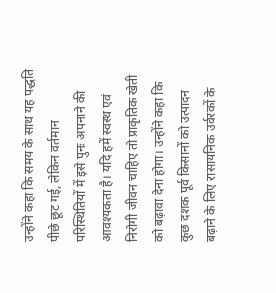उन्होंने कहा कि समय के साथ यह पद्धति पीछे छूट गई, लेकिन वर्तमान परिस्थितियों में इसे पुनः अपनाने की आवश्यकता है। यदि हमें स्वस्थ एवं निरोगी जीवन चाहिए तो प्राकृतिक खेती को बढ़ावा देना होगा। उन्होंने कहा कि कुछ दशक पूर्व किसानों को उत्पादन बढ़ाने के लिए रासायनिक उर्वरकों के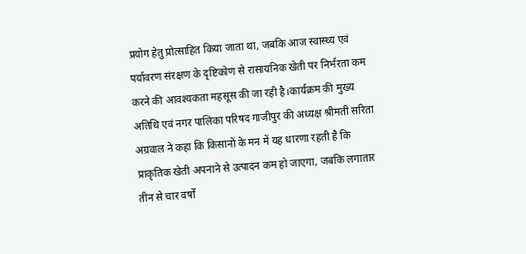प्रयोग हेतु प्रोत्साहित किया जाता था, जबकि आज स्वास्थ्य एवं पर्यावरण संरक्षण के दृष्टिकोण से रासायनिक खेती पर निर्भरता कम करने की आवश्यकता महसूस की जा रही है।कार्यक्रम की मुख्य अतिथि एवं नगर पालिका परिषद गाजीपुर की अध्यक्ष श्रीमती सरिता अग्रवाल ने कहा कि किसानों के मन में यह धारणा रहती है कि प्राकृतिक खेती अपनाने से उत्पादन कम हो जाएगा, जबकि लगातार तीन से चार वर्षों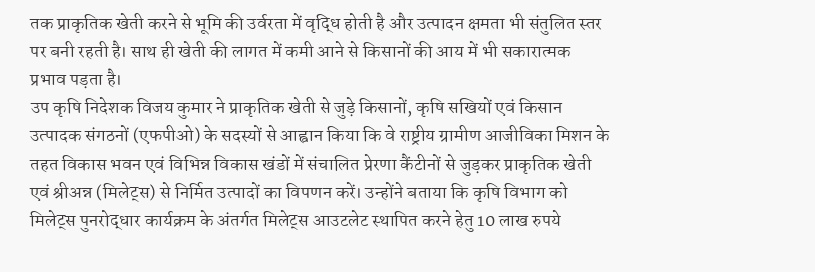तक प्राकृतिक खेती करने से भूमि की उर्वरता में वृद्धि होती है और उत्पादन क्षमता भी संतुलित स्तर पर बनी रहती है। साथ ही खेती की लागत में कमी आने से किसानों की आय में भी सकारात्मक प्रभाव पड़ता है।
उप कृषि निदेशक विजय कुमार ने प्राकृतिक खेती से जुड़े किसानों, कृषि सखियों एवं किसान उत्पादक संगठनों (एफपीओ) के सदस्यों से आह्वान किया कि वे राष्ट्रीय ग्रामीण आजीविका मिशन के तहत विकास भवन एवं विभिन्न विकास खंडों में संचालित प्रेरणा कैंटीनों से जुड़कर प्राकृतिक खेती एवं श्रीअन्न (मिलेट्स) से निर्मित उत्पादों का विपणन करें। उन्होंने बताया कि कृषि विभाग को मिलेट्स पुनरोद्धार कार्यक्रम के अंतर्गत मिलेट्स आउटलेट स्थापित करने हेतु 10 लाख रुपये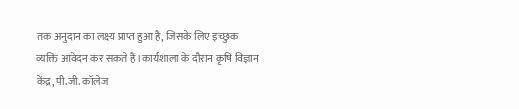तक अनुदान का लक्ष्य प्राप्त हुआ है, जिसके लिए इच्छुक व्यक्ति आवेदन कर सकते हैं।कार्यशाला के दौरान कृषि विज्ञान केंद्र, पी.जी. कॉलेज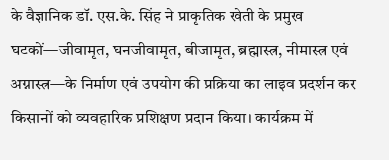के वैज्ञानिक डॉ. एस.के. सिंह ने प्राकृतिक खेती के प्रमुख घटकों—जीवामृत, घनजीवामृत, बीजामृत, ब्रह्मास्त्र, नीमास्त्र एवं अग्नास्त्र—के निर्माण एवं उपयोग की प्रक्रिया का लाइव प्रदर्शन कर किसानों को व्यवहारिक प्रशिक्षण प्रदान किया। कार्यक्रम में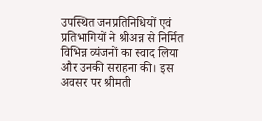उपस्थित जनप्रतिनिधियों एवं प्रतिभागियों ने श्रीअन्न से निर्मित विभिन्न व्यंजनों का स्वाद लिया और उनकी सराहना की। इस अवसर पर श्रीमती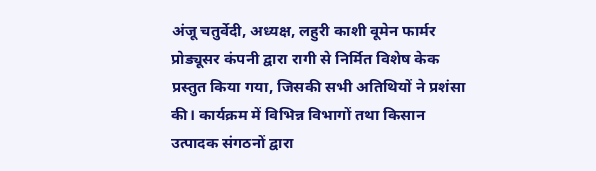अंजू चतुर्वेदी, अध्यक्ष, लहुरी काशी वूमेन फार्मर प्रोड्यूसर कंपनी द्वारा रागी से निर्मित विशेष केक प्रस्तुत किया गया, जिसकी सभी अतिथियों ने प्रशंसा की। कार्यक्रम में विभिन्न विभागों तथा किसान उत्पादक संगठनों द्वारा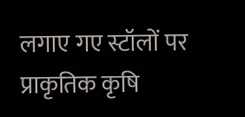लगाए गए स्टॉलों पर प्राकृतिक कृषि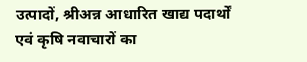उत्पादों, श्रीअन्न आधारित खाद्य पदार्थों एवं कृषि नवाचारों का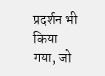प्रदर्शन भी किया गया, जो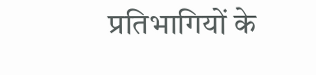प्रतिभागियों के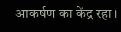आकर्षण का केंद्र रहा।